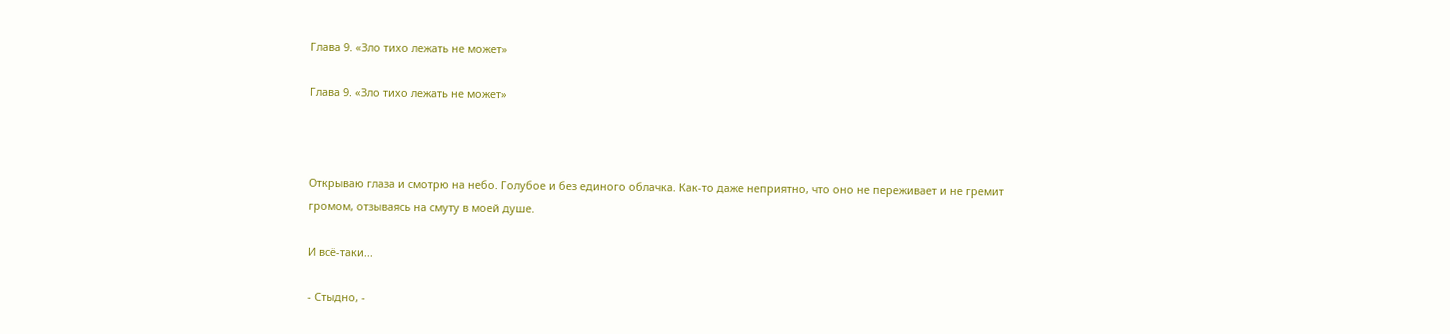Глава 9. «Зло тихо лежать не может»

Глава 9. «Зло тихо лежать не может»



Открываю глаза и смотрю на небо. Голубое и без единого облачка. Как-то даже неприятно, что оно не переживает и не гремит громом, отзываясь на смуту в моей душе.

И всё-таки...

- Стыдно, -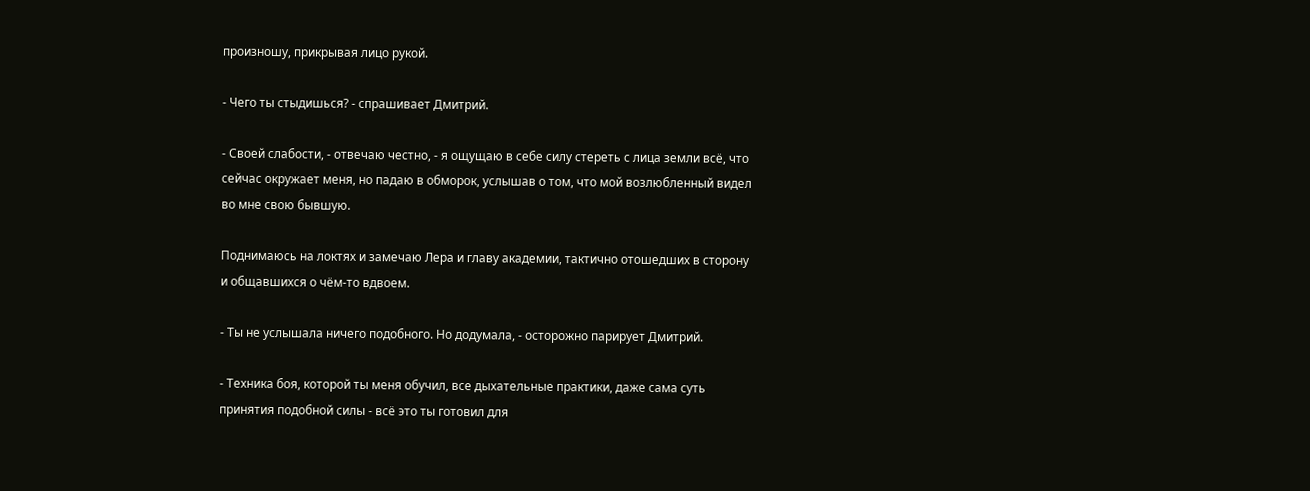произношу, прикрывая лицо рукой.

- Чего ты стыдишься? - спрашивает Дмитрий.

- Своей слабости, - отвечаю честно, - я ощущаю в себе силу стереть с лица земли всё, что сейчас окружает меня, но падаю в обморок, услышав о том, что мой возлюбленный видел во мне свою бывшую.

Поднимаюсь на локтях и замечаю Лера и главу академии, тактично отошедших в сторону и общавшихся о чём-то вдвоем.

- Ты не услышала ничего подобного. Но додумала, - осторожно парирует Дмитрий.

- Техника боя, которой ты меня обучил, все дыхательные практики, даже сама суть принятия подобной силы - всё это ты готовил для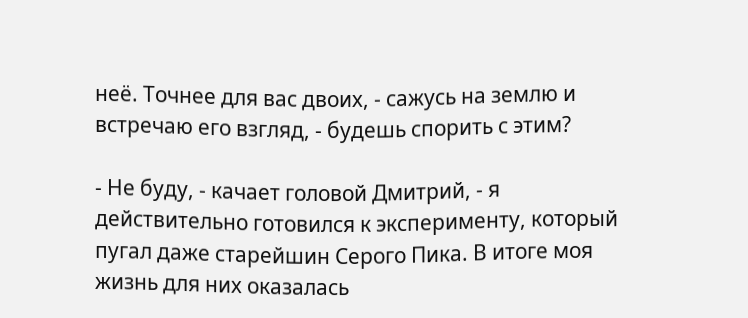неё. Точнее для вас двоих, - сажусь на землю и встречаю его взгляд, - будешь спорить с этим?

- Не буду, - качает головой Дмитрий, - я действительно готовился к эксперименту, который пугал даже старейшин Серого Пика. В итоге моя жизнь для них оказалась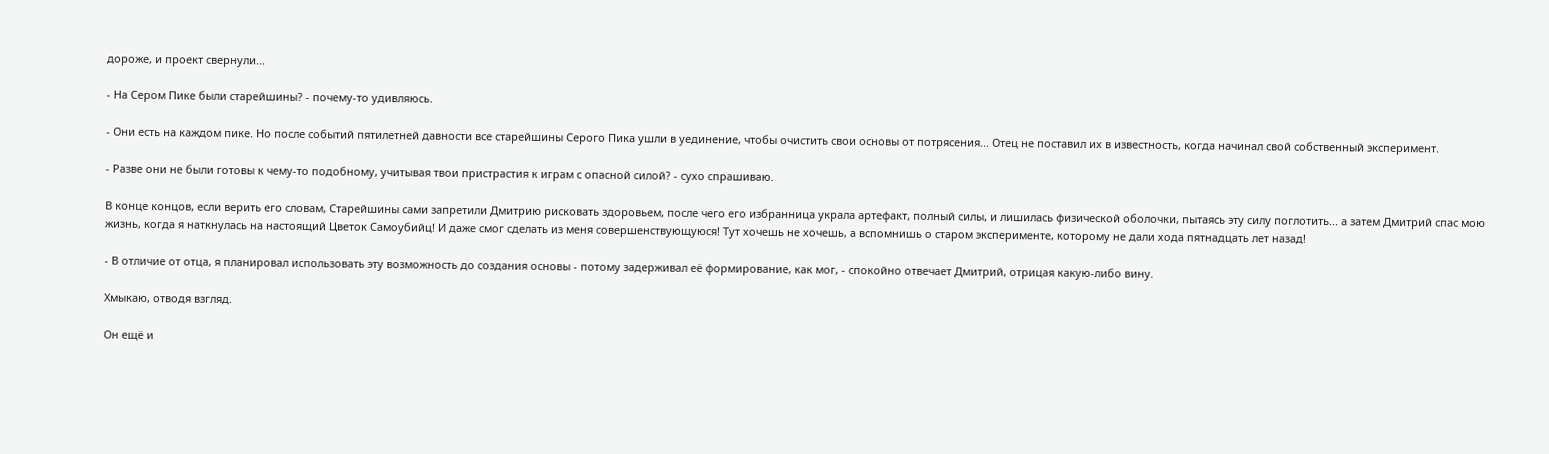дороже, и проект свернули...

- На Сером Пике были старейшины? - почему-то удивляюсь.

- Они есть на каждом пике. Но после событий пятилетней давности все старейшины Серого Пика ушли в уединение, чтобы очистить свои основы от потрясения... Отец не поставил их в известность, когда начинал свой собственный эксперимент.

- Разве они не были готовы к чему-то подобному, учитывая твои пристрастия к играм с опасной силой? - сухо спрашиваю.

В конце концов, если верить его словам, Старейшины сами запретили Дмитрию рисковать здоровьем, после чего его избранница украла артефакт, полный силы, и лишилась физической оболочки, пытаясь эту силу поглотить... а затем Дмитрий спас мою жизнь, когда я наткнулась на настоящий Цветок Самоубийц! И даже смог сделать из меня совершенствующуюся! Тут хочешь не хочешь, а вспомнишь о старом эксперименте, которому не дали хода пятнадцать лет назад!

- В отличие от отца, я планировал использовать эту возможность до создания основы - потому задерживал её формирование, как мог, - спокойно отвечает Дмитрий, отрицая какую-либо вину.

Хмыкаю, отводя взгляд.

Он ещё и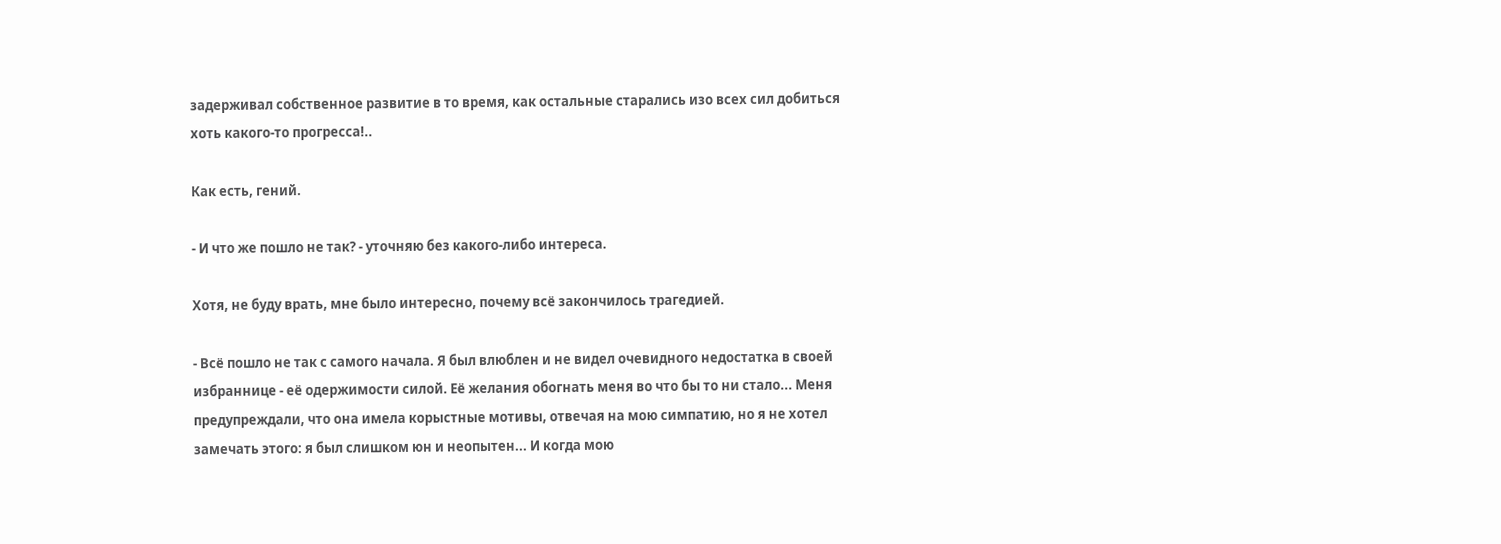задерживал собственное развитие в то время, как остальные старались изо всех сил добиться хоть какого-то прогресса!..

Как есть, гений.

- И что же пошло не так? - уточняю без какого-либо интереса.

Хотя, не буду врать, мне было интересно, почему всё закончилось трагедией.

- Всё пошло не так с самого начала. Я был влюблен и не видел очевидного недостатка в своей избраннице - её одержимости силой. Её желания обогнать меня во что бы то ни стало... Меня предупреждали, что она имела корыстные мотивы, отвечая на мою симпатию, но я не хотел замечать этого: я был слишком юн и неопытен... И когда мою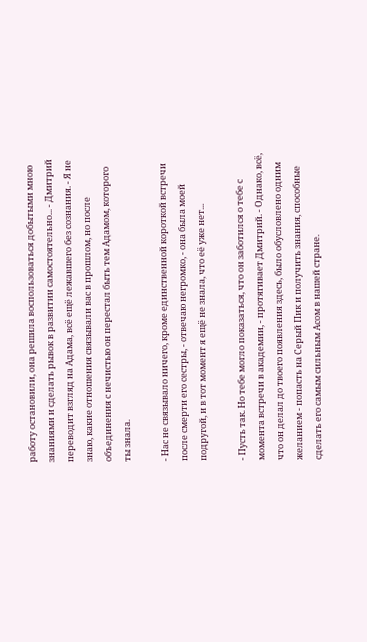работу остановили, она решила воспользоваться добытыми мною знаниями и сделать рывок в развитии самостоятельно... - Дмитрий переводит взгляд на Адама, всё ещё лежавшего без сознания. - Я не знаю, какие отношения связывали вас в прошлом, но после объединения с нечистью он перестал быть тем Адамом, которого ты знала.

- Нас не связывало ничего, кроме единственной короткой встречи после смерти его сестры, - отвечаю негромко, - она была моей подругой, и в тот момент я ещё не знала, что её уже нет...

- Пусть так. Но тебе могло показаться, что он заботился о тебе с момента встречи в академии, - протягивает Дмитрий. - Однако, всё, что он делал до твоего появления здесь, было обусловлено одним желанием - попасть на Серый Пик и получить знания, способные сделать его самым сильным Асом в нашей стране.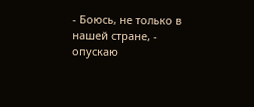- Боюсь, не только в нашей стране, - опускаю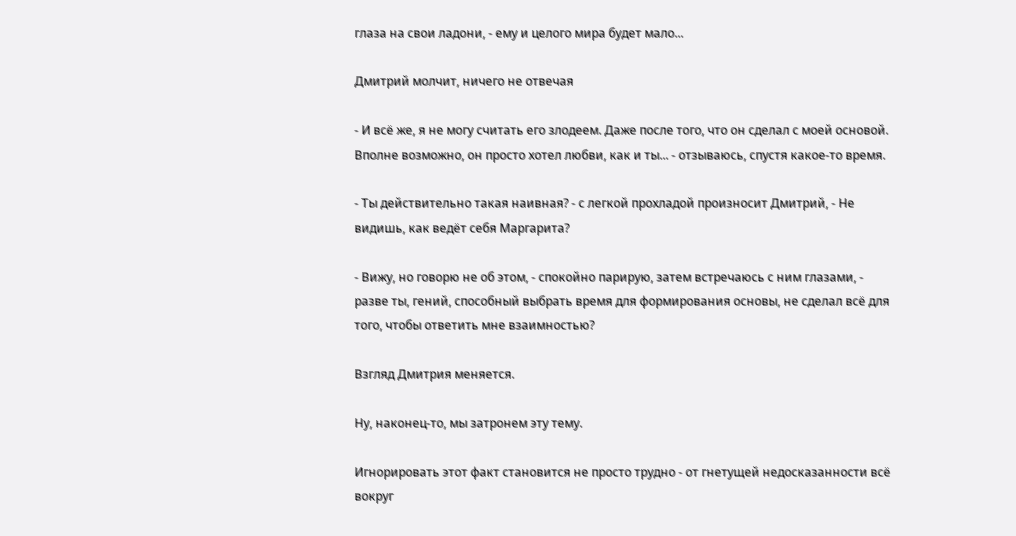глаза на свои ладони, - ему и целого мира будет мало...

Дмитрий молчит, ничего не отвечая

- И всё же, я не могу считать его злодеем. Даже после того, что он сделал с моей основой. Вполне возможно, он просто хотел любви, как и ты... - отзываюсь, спустя какое-то время.

- Ты действительно такая наивная? - с легкой прохладой произносит Дмитрий, - Не видишь, как ведёт себя Маргарита?

- Вижу, но говорю не об этом, - спокойно парирую, затем встречаюсь с ним глазами, - разве ты, гений, способный выбрать время для формирования основы, не сделал всё для того, чтобы ответить мне взаимностью?

Взгляд Дмитрия меняется.

Ну, наконец-то, мы затронем эту тему.

Игнорировать этот факт становится не просто трудно - от гнетущей недосказанности всё вокруг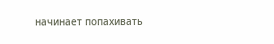начинает попахивать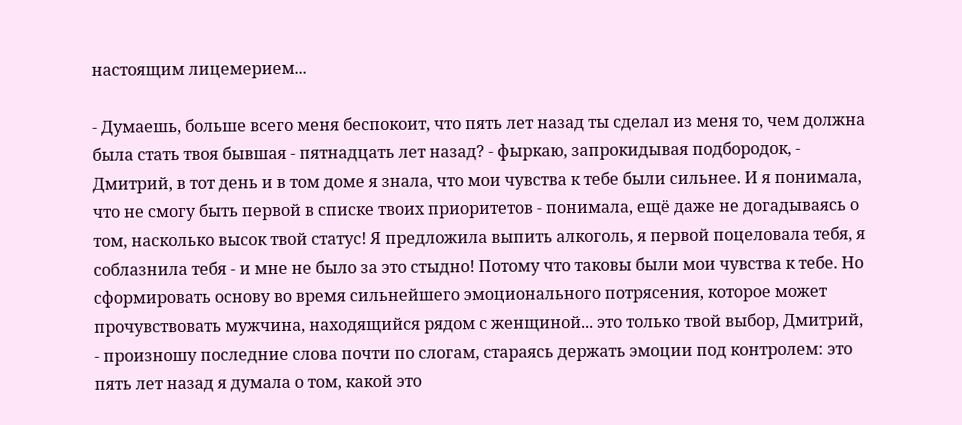настоящим лицемерием...

- Думаешь, больше всего меня беспокоит, что пять лет назад ты сделал из меня то, чем должна была стать твоя бывшая - пятнадцать лет назад? - фыркаю, запрокидывая подбородок, - Дмитрий, в тот день и в том доме я знала, что мои чувства к тебе были сильнее. И я понимала, что не смогу быть первой в списке твоих приоритетов - понимала, ещё даже не догадываясь о том, насколько высок твой статус! Я предложила выпить алкоголь, я первой поцеловала тебя, я соблазнила тебя - и мне не было за это стыдно! Потому что таковы были мои чувства к тебе. Но сформировать основу во время сильнейшего эмоционального потрясения, которое может прочувствовать мужчина, находящийся рядом с женщиной... это только твой выбор, Дмитрий, - произношу последние слова почти по слогам, стараясь держать эмоции под контролем: это пять лет назад я думала о том, какой это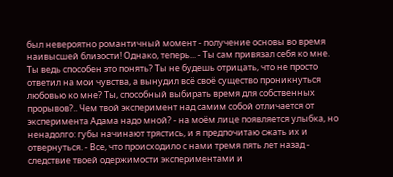был невероятно романтичный момент - получение основы во время наивысшей близости! Однако, теперь... - Ты сам привязал себя ко мне. Ты ведь способен это понять? Ты не будешь отрицать, что не просто ответил на мои чувства, а вынудил всё своё существо проникнуться любовью ко мне? Ты, способный выбирать время для собственных прорывов?.. Чем твой эксперимент над самим собой отличается от эксперимента Адама надо мной? - на моём лице появляется улыбка, но ненадолго: губы начинают трястись, и я предпочитаю сжать их и отвернуться. - Все, что происходило с нами тремя пять лет назад - следствие твоей одержимости экспериментами и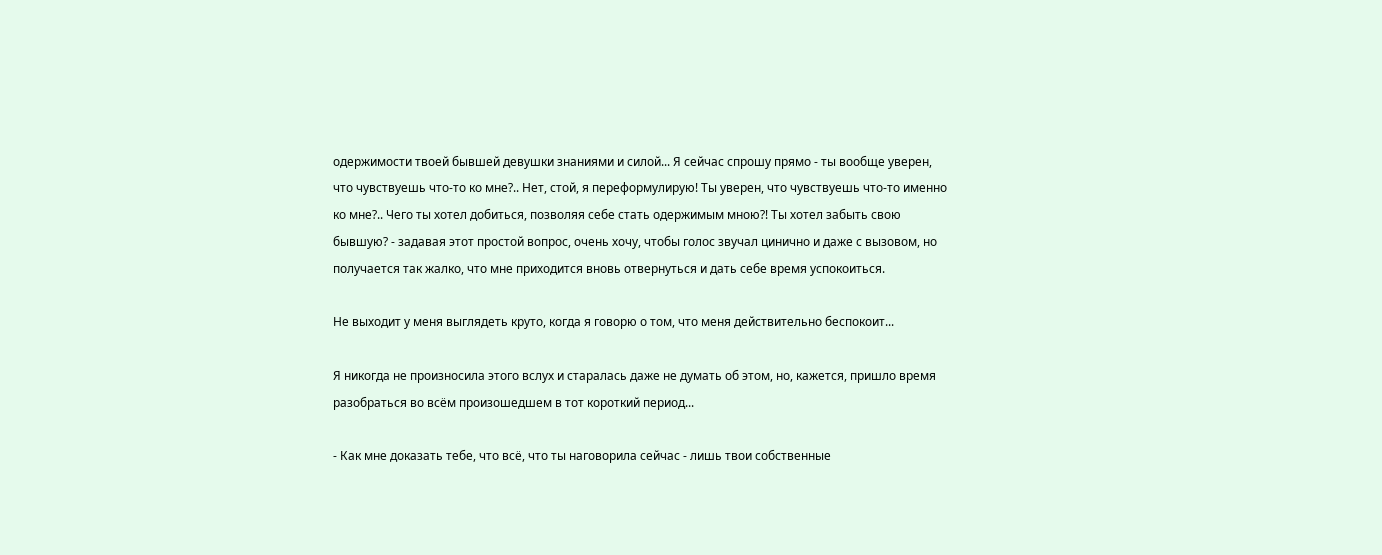одержимости твоей бывшей девушки знаниями и силой... Я сейчас спрошу прямо - ты вообще уверен, что чувствуешь что-то ко мне?.. Нет, стой, я переформулирую! Ты уверен, что чувствуешь что-то именно ко мне?.. Чего ты хотел добиться, позволяя себе стать одержимым мною?! Ты хотел забыть свою бывшую? - задавая этот простой вопрос, очень хочу, чтобы голос звучал цинично и даже с вызовом, но получается так жалко, что мне приходится вновь отвернуться и дать себе время успокоиться.

Не выходит у меня выглядеть круто, когда я говорю о том, что меня действительно беспокоит...

Я никогда не произносила этого вслух и старалась даже не думать об этом, но, кажется, пришло время разобраться во всём произошедшем в тот короткий период...

- Как мне доказать тебе, что всё, что ты наговорила сейчас - лишь твои собственные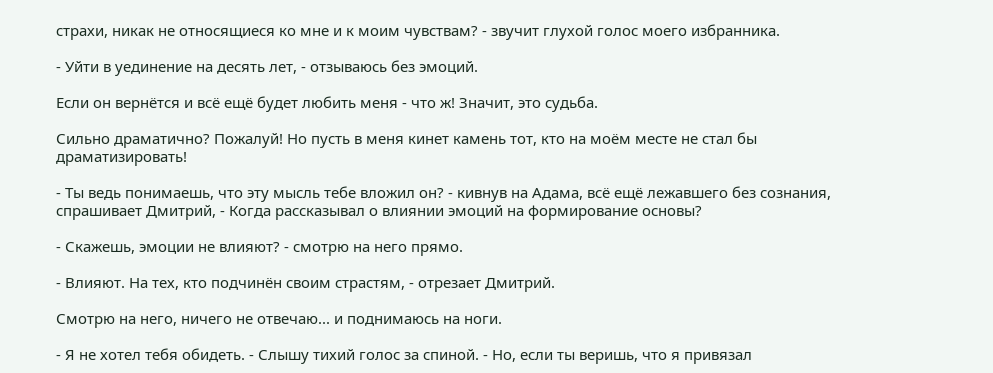страхи, никак не относящиеся ко мне и к моим чувствам? - звучит глухой голос моего избранника.

- Уйти в уединение на десять лет, - отзываюсь без эмоций.

Если он вернётся и всё ещё будет любить меня - что ж! Значит, это судьба.

Сильно драматично? Пожалуй! Но пусть в меня кинет камень тот, кто на моём месте не стал бы драматизировать!

- Ты ведь понимаешь, что эту мысль тебе вложил он? - кивнув на Адама, всё ещё лежавшего без сознания, спрашивает Дмитрий, - Когда рассказывал о влиянии эмоций на формирование основы?

- Скажешь, эмоции не влияют? - смотрю на него прямо.

- Влияют. На тех, кто подчинён своим страстям, - отрезает Дмитрий.

Смотрю на него, ничего не отвечаю... и поднимаюсь на ноги.

- Я не хотел тебя обидеть. - Слышу тихий голос за спиной. - Но, если ты веришь, что я привязал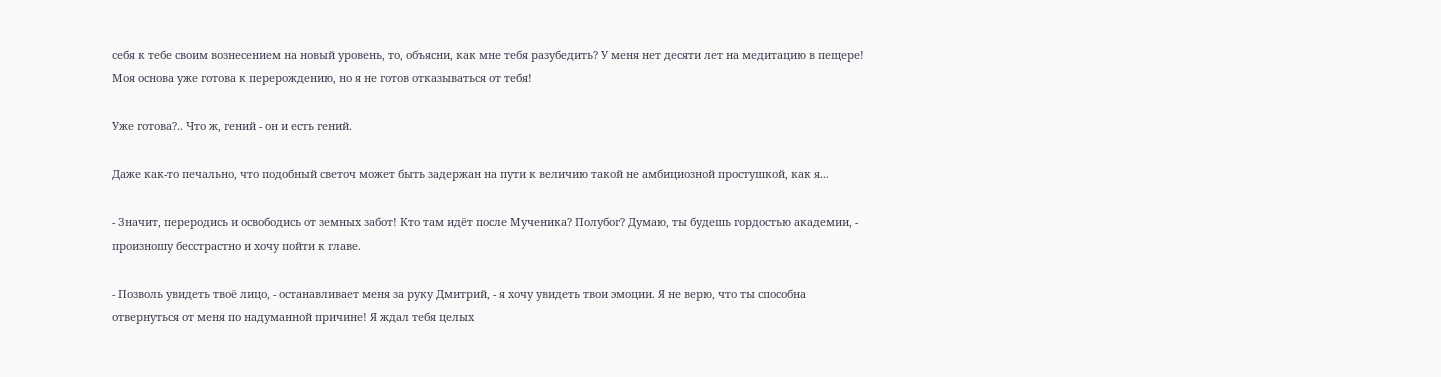себя к тебе своим вознесением на новый уровень, то, объясни, как мне тебя разубедить? У меня нет десяти лет на медитацию в пещере! Моя основа уже готова к перерождению, но я не готов отказываться от тебя!

Уже готова?.. Что ж, гений - он и есть гений.

Даже как-то печально, что подобный светоч может быть задержан на пути к величию такой не амбициозной простушкой, как я...

- Значит, переродись и освободись от земных забот! Кто там идёт после Мученика? Полубог? Думаю, ты будешь гордостью академии, - произношу бесстрастно и хочу пойти к главе.

- Позволь увидеть твоё лицо, - останавливает меня за руку Дмитрий, - я хочу увидеть твои эмоции. Я не верю, что ты способна отвернуться от меня по надуманной причине! Я ждал тебя целых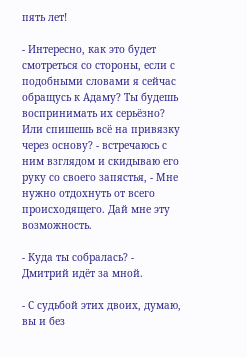пять лет!

- Интересно, как это будет смотреться со стороны, если с подобными словами я сейчас обращусь к Адаму? Ты будешь воспринимать их серьёзно? Или спишешь всё на привязку через основу? - встречаюсь с ним взглядом и скидываю его руку со своего запястья, - Мне нужно отдохнуть от всего происходящего. Дай мне эту возможность.

- Куда ты собралась? - Дмитрий идёт за мной.

- С судьбой этих двоих, думаю, вы и без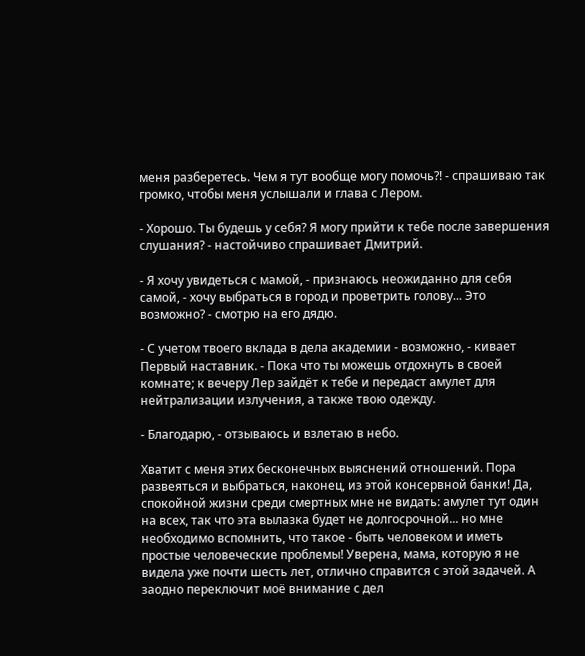меня разберетесь. Чем я тут вообще могу помочь?! - спрашиваю так громко, чтобы меня услышали и глава с Лером.

- Хорошо. Ты будешь у себя? Я могу прийти к тебе после завершения слушания? - настойчиво спрашивает Дмитрий.

- Я хочу увидеться с мамой, - признаюсь неожиданно для себя самой, - хочу выбраться в город и проветрить голову... Это возможно? - смотрю на его дядю.

- С учетом твоего вклада в дела академии - возможно, - кивает Первый наставник. - Пока что ты можешь отдохнуть в своей комнате; к вечеру Лер зайдёт к тебе и передаст амулет для нейтрализации излучения, а также твою одежду.

- Благодарю, - отзываюсь и взлетаю в небо.

Хватит с меня этих бесконечных выяснений отношений. Пора развеяться и выбраться, наконец, из этой консервной банки! Да, спокойной жизни среди смертных мне не видать: амулет тут один на всех, так что эта вылазка будет не долгосрочной... но мне необходимо вспомнить, что такое - быть человеком и иметь простые человеческие проблемы! Уверена, мама, которую я не видела уже почти шесть лет, отлично справится с этой задачей. А заодно переключит моё внимание с дел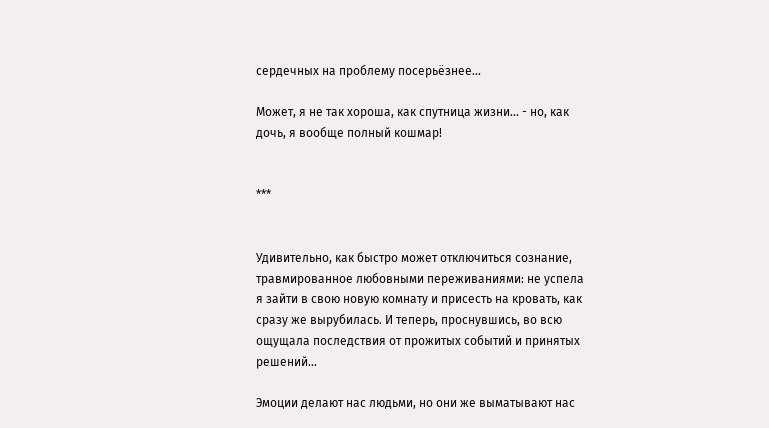сердечных на проблему посерьёзнее...

Может, я не так хороша, как спутница жизни... - но, как дочь, я вообще полный кошмар!


***


Удивительно, как быстро может отключиться сознание, травмированное любовными переживаниями: не успела я зайти в свою новую комнату и присесть на кровать, как сразу же вырубилась. И теперь, проснувшись, во всю ощущала последствия от прожитых событий и принятых решений...

Эмоции делают нас людьми, но они же выматывают нас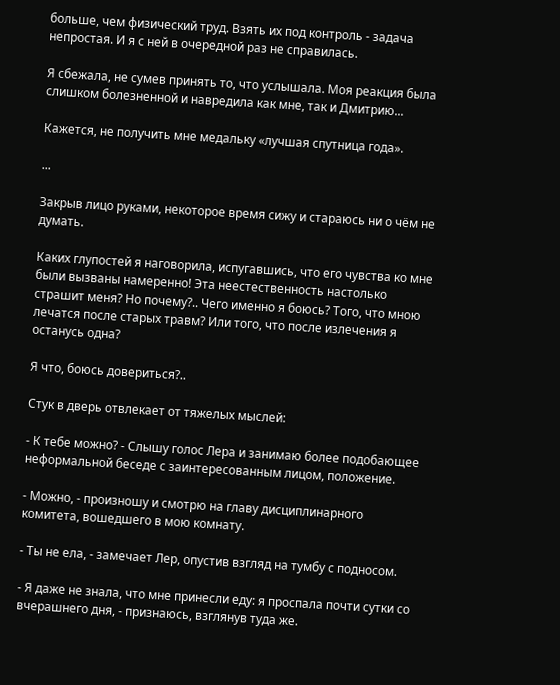больше, чем физический труд. Взять их под контроль - задача непростая. И я с ней в очередной раз не справилась.

Я сбежала, не сумев принять то, что услышала. Моя реакция была слишком болезненной и навредила как мне, так и Дмитрию...

Кажется, не получить мне медальку «лучшая спутница года».

...

Закрыв лицо руками, некоторое время сижу и стараюсь ни о чём не думать.

Каких глупостей я наговорила, испугавшись, что его чувства ко мне были вызваны намеренно! Эта неестественность настолько страшит меня? Но почему?.. Чего именно я боюсь? Того, что мною лечатся после старых травм? Или того, что после излечения я останусь одна?

Я что, боюсь довериться?..

Стук в дверь отвлекает от тяжелых мыслей:

- К тебе можно? - Слышу голос Лера и занимаю более подобающее неформальной беседе с заинтересованным лицом, положение.

- Можно, - произношу и смотрю на главу дисциплинарного комитета, вошедшего в мою комнату.

- Ты не ела, - замечает Лер, опустив взгляд на тумбу с подносом.

- Я даже не знала, что мне принесли еду: я проспала почти сутки со вчерашнего дня, - признаюсь, взглянув туда же.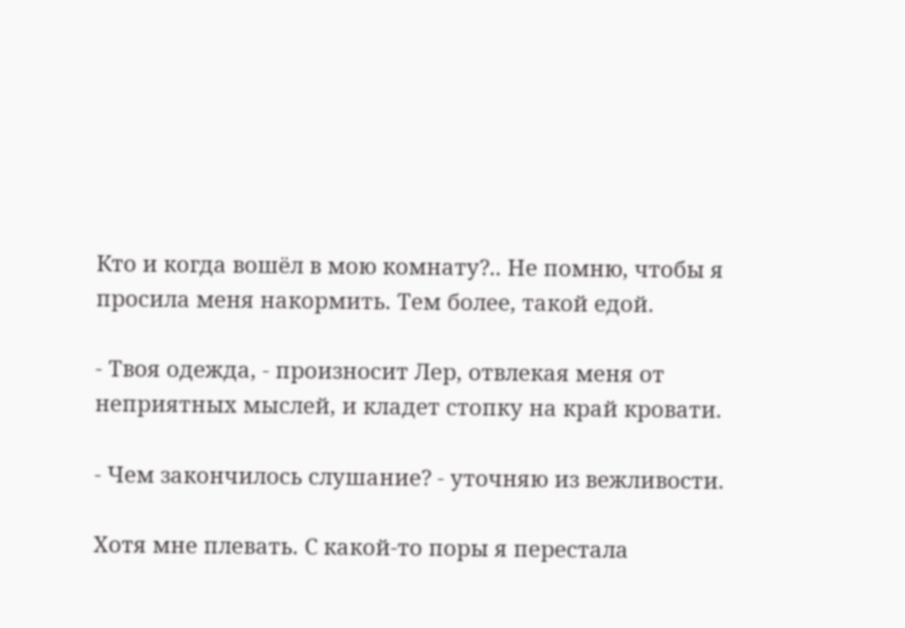Кто и когда вошёл в мою комнату?.. Не помню, чтобы я просила меня накормить. Тем более, такой едой.

- Твоя одежда, - произносит Лер, отвлекая меня от неприятных мыслей, и кладет стопку на край кровати.

- Чем закончилось слушание? - уточняю из вежливости.

Хотя мне плевать. С какой-то поры я перестала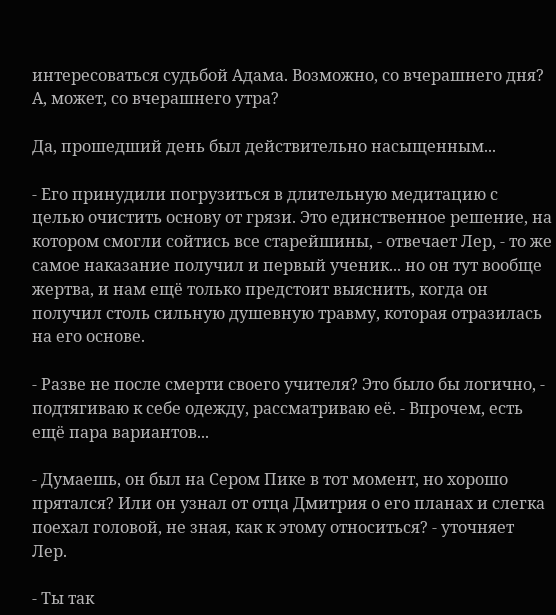интересоваться судьбой Адама. Возможно, со вчерашнего дня? А, может, со вчерашнего утра?

Да, прошедший день был действительно насыщенным...

- Его принудили погрузиться в длительную медитацию с целью очистить основу от грязи. Это единственное решение, на котором смогли сойтись все старейшины, - отвечает Лер, - то же самое наказание получил и первый ученик... но он тут вообще жертва, и нам ещё только предстоит выяснить, когда он получил столь сильную душевную травму, которая отразилась на его основе.

- Разве не после смерти своего учителя? Это было бы логично, - подтягиваю к себе одежду, рассматриваю её. - Впрочем, есть ещё пара вариантов...

- Думаешь, он был на Сером Пике в тот момент, но хорошо прятался? Или он узнал от отца Дмитрия о его планах и слегка поехал головой, не зная, как к этому относиться? - уточняет Лер.

- Ты так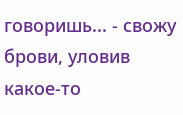говоришь... - свожу брови, уловив какое-то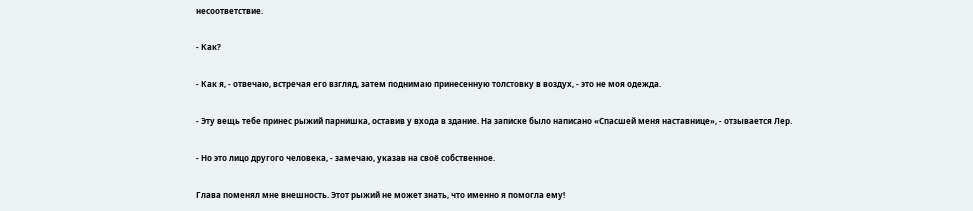несоответствие.

- Как?

- Как я, - отвечаю, встречая его взгляд, затем поднимаю принесенную толстовку в воздух, - это не моя одежда.

- Эту вещь тебе принес рыжий парнишка, оставив у входа в здание. На записке было написано «Спасшей меня наставнице», - отзывается Лер.

- Но это лицо другого человека, - замечаю, указав на своё собственное.

Глава поменял мне внешность. Этот рыжий не может знать, что именно я помогла ему!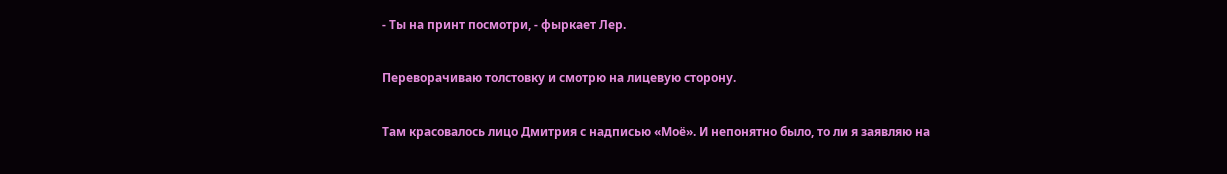- Ты на принт посмотри, - фыркает Лер.

Переворачиваю толстовку и смотрю на лицевую сторону.

Там красовалось лицо Дмитрия с надписью «Моё». И непонятно было, то ли я заявляю на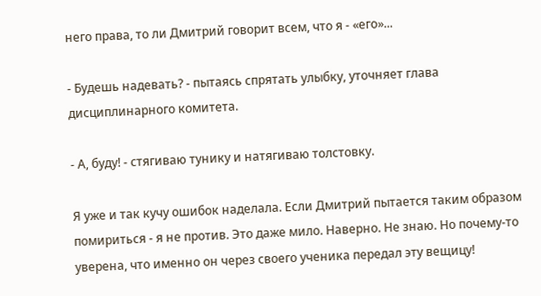него права, то ли Дмитрий говорит всем, что я - «его»...

- Будешь надевать? - пытаясь спрятать улыбку, уточняет глава дисциплинарного комитета.

- А, буду! - стягиваю тунику и натягиваю толстовку.

Я уже и так кучу ошибок наделала. Если Дмитрий пытается таким образом помириться - я не против. Это даже мило. Наверно. Не знаю. Но почему-то уверена, что именно он через своего ученика передал эту вещицу!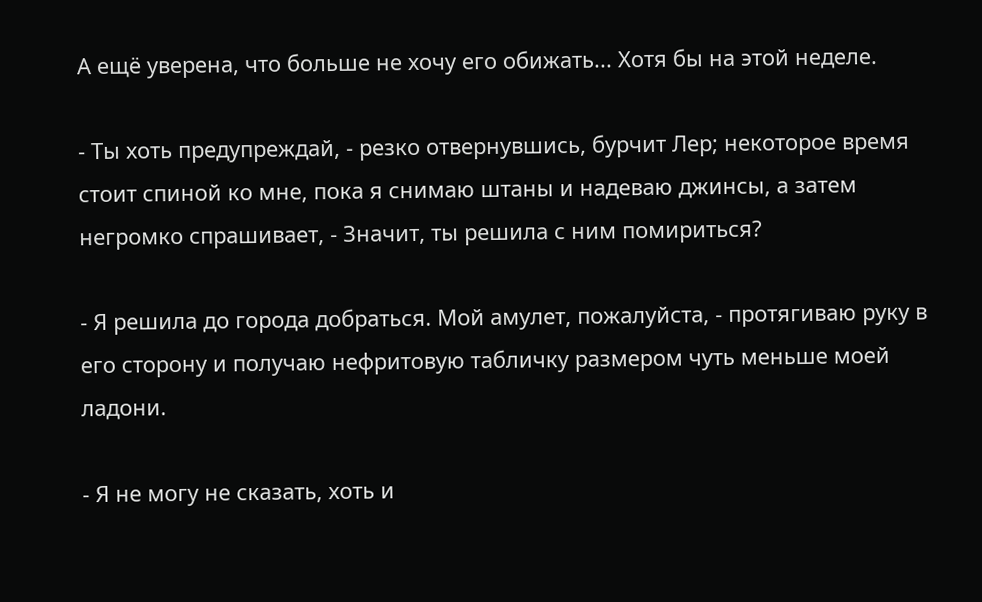А ещё уверена, что больше не хочу его обижать... Хотя бы на этой неделе.

- Ты хоть предупреждай, - резко отвернувшись, бурчит Лер; некоторое время стоит спиной ко мне, пока я снимаю штаны и надеваю джинсы, а затем негромко спрашивает, - Значит, ты решила с ним помириться?

- Я решила до города добраться. Мой амулет, пожалуйста, - протягиваю руку в его сторону и получаю нефритовую табличку размером чуть меньше моей ладони.

- Я не могу не сказать, хоть и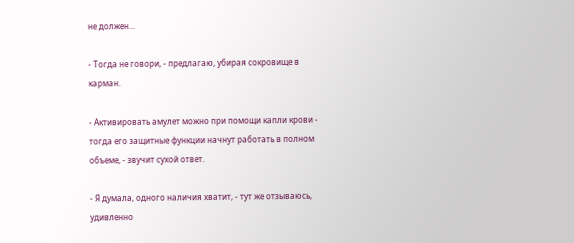не должен...

- Тогда не говори, - предлагаю, убирая сокровище в карман.

- Активировать амулет можно при помощи капли крови - тогда его защитные функции начнут работать в полном объеме, - звучит сухой ответ.

- Я думала, одного наличия хватит, - тут же отзываюсь, удивленно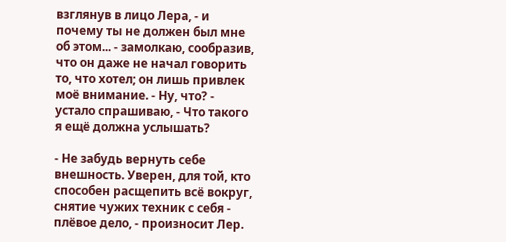взглянув в лицо Лера, - и почему ты не должен был мне об этом... - замолкаю, сообразив, что он даже не начал говорить то, что хотел; он лишь привлек моё внимание. - Ну, что? - устало спрашиваю, - Что такого я ещё должна услышать?

- Не забудь вернуть себе внешность. Уверен, для той, кто способен расщепить всё вокруг, снятие чужих техник с себя - плёвое дело, - произносит Лер.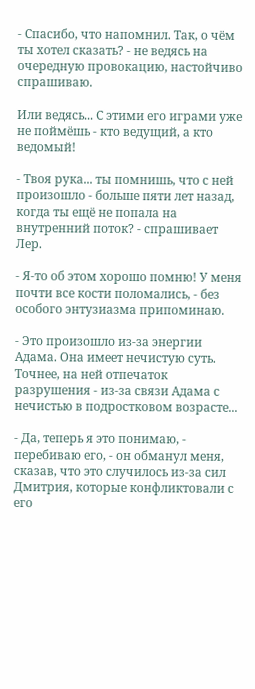- Спасибо, что напомнил. Так, о чём ты хотел сказать? - не ведясь на очередную провокацию, настойчиво спрашиваю.

Или ведясь... С этими его играми уже не поймёшь - кто ведущий, а кто ведомый!

- Твоя рука... ты помнишь, что с ней произошло - больше пяти лет назад, когда ты ещё не попала на внутренний поток? - спрашивает Лер.

- Я-то об этом хорошо помню! У меня почти все кости поломались, - без особого энтузиазма припоминаю.

- Это произошло из-за энергии Адама. Она имеет нечистую суть. Точнее, на ней отпечаток разрушения - из-за связи Адама с нечистью в подростковом возрасте...

- Да, теперь я это понимаю, - перебиваю его, - он обманул меня, сказав, что это случилось из-за сил Дмитрия, которые конфликтовали с его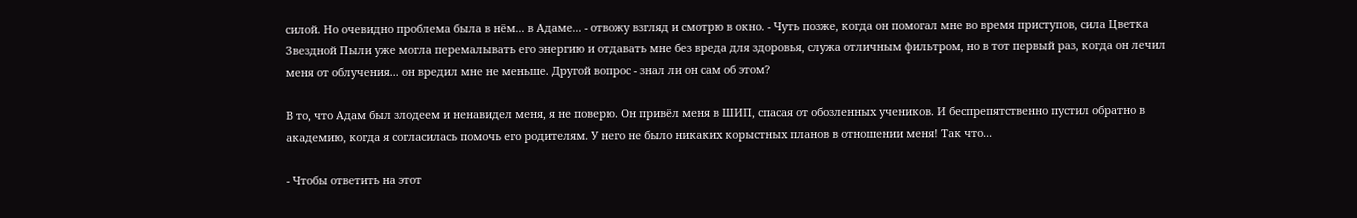силой. Но очевидно проблема была в нём... в Адаме... - отвожу взгляд и смотрю в окно. - Чуть позже, когда он помогал мне во время приступов, сила Цветка Звездной Пыли уже могла перемалывать его энергию и отдавать мне без вреда для здоровья, служа отличным фильтром, но в тот первый раз, когда он лечил меня от облучения... он вредил мне не меньше. Другой вопрос - знал ли он сам об этом?

В то, что Адам был злодеем и ненавидел меня, я не поверю. Он привёл меня в ШИП, спасая от обозленных учеников. И беспрепятственно пустил обратно в академию, когда я согласилась помочь его родителям. У него не было никаких корыстных планов в отношении меня! Так что...

- Чтобы ответить на этот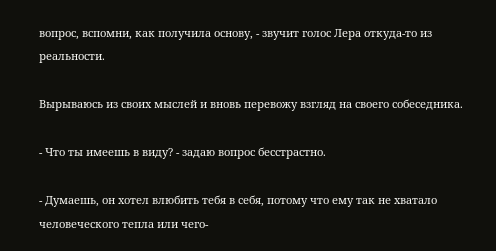вопрос, вспомни, как получила основу, - звучит голос Лера откуда-то из реальности.

Вырываюсь из своих мыслей и вновь перевожу взгляд на своего собеседника.

- Что ты имеешь в виду? - задаю вопрос бесстрастно.

- Думаешь, он хотел влюбить тебя в себя, потому что ему так не хватало человеческого тепла или чего-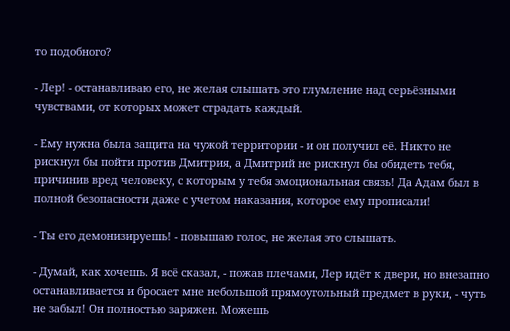то подобного?

- Лер! - останавливаю его, не желая слышать это глумление над серьёзными чувствами, от которых может страдать каждый.

- Ему нужна была защита на чужой территории - и он получил её. Никто не рискнул бы пойти против Дмитрия, а Дмитрий не рискнул бы обидеть тебя, причинив вред человеку, с которым у тебя эмоциональная связь! Да Адам был в полной безопасности даже с учетом наказания, которое ему прописали!

- Ты его демонизируешь! - повышаю голос, не желая это слышать.

- Думай, как хочешь. Я всё сказал, - пожав плечами, Лер идёт к двери, но внезапно останавливается и бросает мне небольшой прямоугольный предмет в руки, - чуть не забыл! Он полностью заряжен. Можешь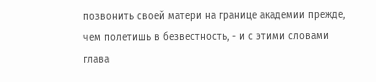позвонить своей матери на границе академии прежде, чем полетишь в безвестность, - и с этими словами глава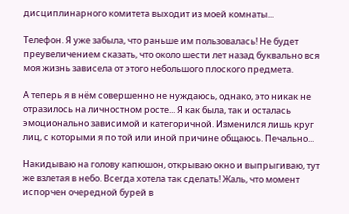дисциплинарного комитета выходит из моей комнаты...

Телефон. Я уже забыла, что раньше им пользовалась! Не будет преувеличением сказать, что около шести лет назад буквально вся моя жизнь зависела от этого небольшого плоского предмета.

А теперь я в нём совершенно не нуждаюсь, однако, это никак не отразилось на личностном росте... Я как была, так и осталась эмоционально зависимой и категоричной. Изменился лишь круг лиц, с которыми я по той или иной причине общаюсь. Печально...

Накидываю на голову капюшон, открываю окно и выпрыгиваю, тут же взлетая в небо. Всегда хотела так сделать! Жаль, что момент испорчен очередной бурей в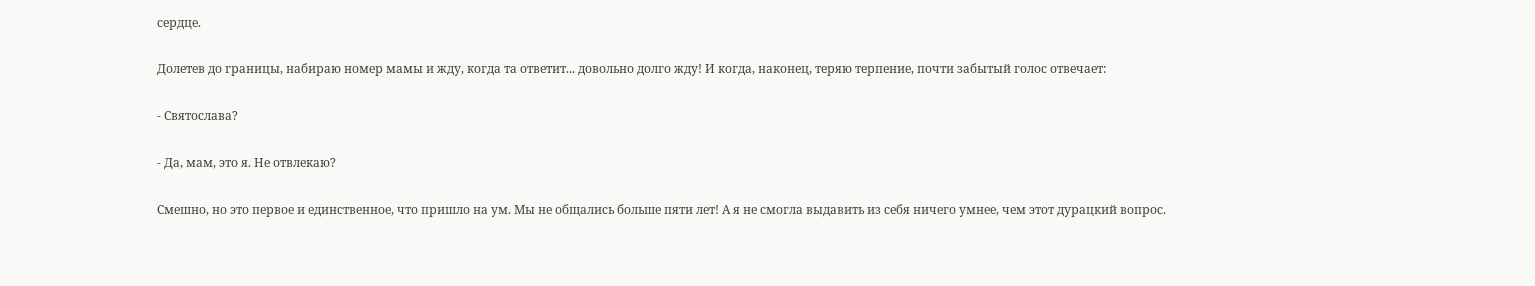сердце.

Долетев до границы, набираю номер мамы и жду, когда та ответит... довольно долго жду! И когда, наконец, теряю терпение, почти забытый голос отвечает:

- Святослава?

- Да, мам, это я. Не отвлекаю?

Смешно, но это первое и единственное, что пришло на ум. Мы не общались больше пяти лет! А я не смогла выдавить из себя ничего умнее, чем этот дурацкий вопрос.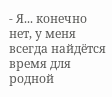- Я... конечно нет, у меня всегда найдётся время для родной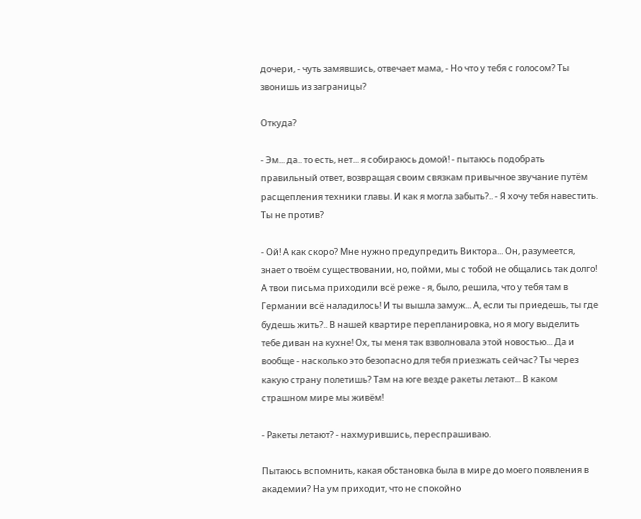дочери, - чуть замявшись, отвечает мама, - Но что у тебя с голосом? Ты звонишь из заграницы?

Откуда?

- Эм... да.. то есть, нет... я собираюсь домой! - пытаюсь подобрать правильный ответ, возвращая своим связкам привычное звучание путём расщепления техники главы. И как я могла забыть?.. - Я хочу тебя навестить. Ты не против?

- Ой! А как скоро? Мне нужно предупредить Виктора... Он, разумеется, знает о твоём существовании, но, пойми, мы с тобой не общались так долго! А твои письма приходили всё реже - я, было, решила, что у тебя там в Германии всё наладилось! И ты вышла замуж... А, если ты приедешь, ты где будешь жить?.. В нашей квартире перепланировка, но я могу выделить тебе диван на кухне! Ох, ты меня так взволновала этой новостью... Да и вообще - насколько это безопасно для тебя приезжать сейчас? Ты через какую страну полетишь? Там на юге везде ракеты летают... В каком страшном мире мы живём!

- Ракеты летают? - нахмурившись, переспрашиваю.

Пытаюсь вспомнить, какая обстановка была в мире до моего появления в академии? На ум приходит, что не спокойно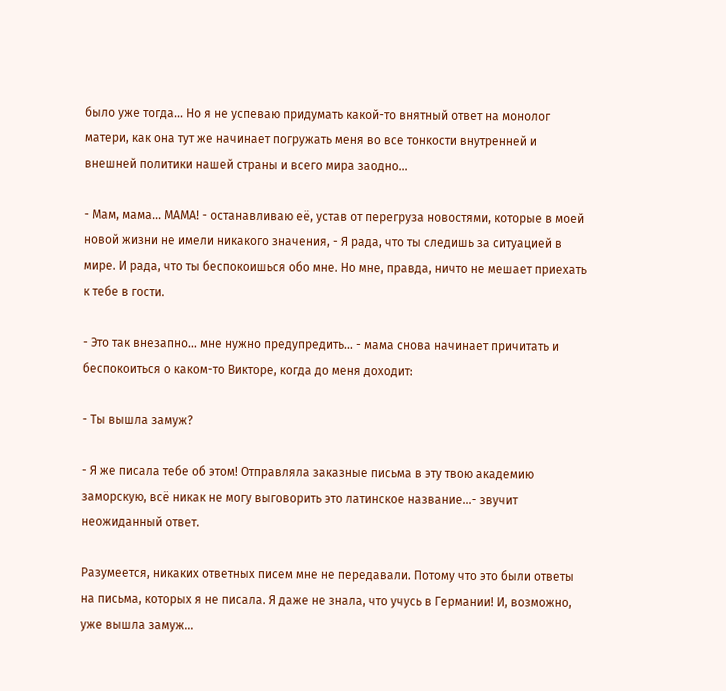было уже тогда... Но я не успеваю придумать какой-то внятный ответ на монолог матери, как она тут же начинает погружать меня во все тонкости внутренней и внешней политики нашей страны и всего мира заодно...

- Мам, мама... МАМА! - останавливаю её, устав от перегруза новостями, которые в моей новой жизни не имели никакого значения, - Я рада, что ты следишь за ситуацией в мире. И рада, что ты беспокоишься обо мне. Но мне, правда, ничто не мешает приехать к тебе в гости.

- Это так внезапно... мне нужно предупредить... - мама снова начинает причитать и беспокоиться о каком-то Викторе, когда до меня доходит:

- Ты вышла замуж?

- Я же писала тебе об этом! Отправляла заказные письма в эту твою академию заморскую, всё никак не могу выговорить это латинское название...- звучит неожиданный ответ.

Разумеется, никаких ответных писем мне не передавали. Потому что это были ответы на письма, которых я не писала. Я даже не знала, что учусь в Германии! И, возможно, уже вышла замуж...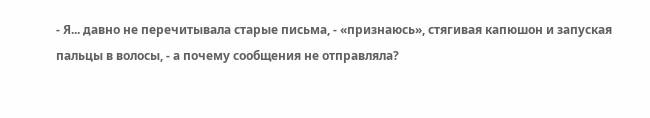- Я... давно не перечитывала старые письма, - «признаюсь», стягивая капюшон и запуская пальцы в волосы, - а почему сообщения не отправляла?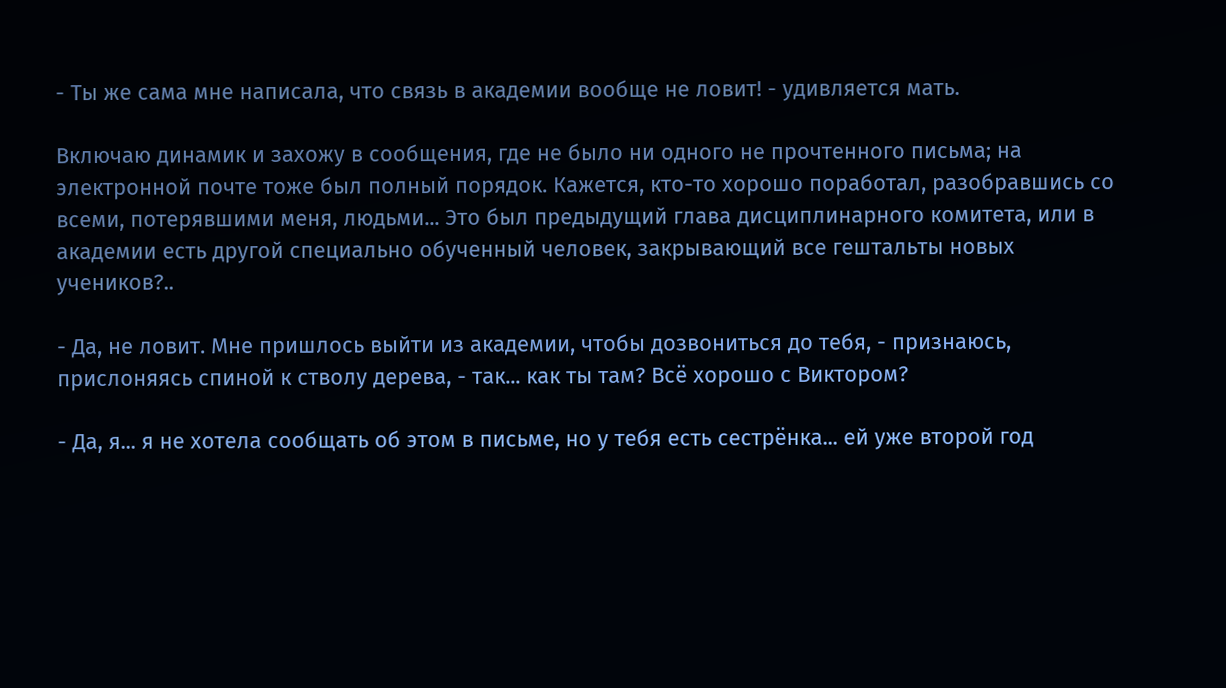- Ты же сама мне написала, что связь в академии вообще не ловит! - удивляется мать.

Включаю динамик и захожу в сообщения, где не было ни одного не прочтенного письма; на электронной почте тоже был полный порядок. Кажется, кто-то хорошо поработал, разобравшись со всеми, потерявшими меня, людьми... Это был предыдущий глава дисциплинарного комитета, или в академии есть другой специально обученный человек, закрывающий все гештальты новых учеников?..

- Да, не ловит. Мне пришлось выйти из академии, чтобы дозвониться до тебя, - признаюсь, прислоняясь спиной к стволу дерева, - так... как ты там? Всё хорошо с Виктором?

- Да, я... я не хотела сообщать об этом в письме, но у тебя есть сестрёнка... ей уже второй год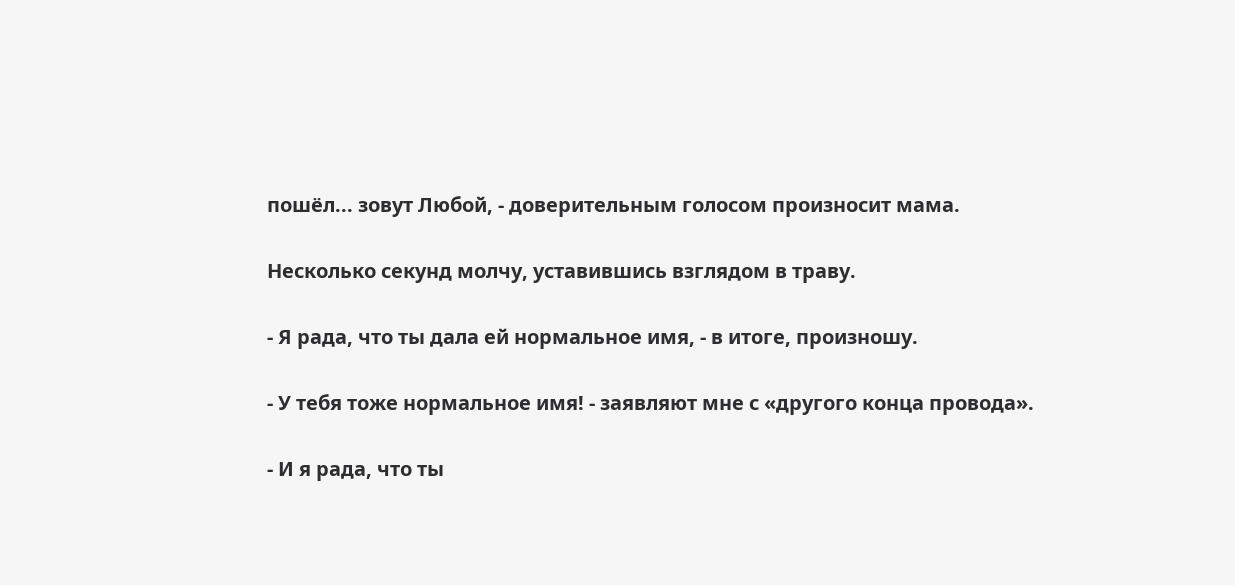пошёл... зовут Любой, - доверительным голосом произносит мама.

Несколько секунд молчу, уставившись взглядом в траву.

- Я рада, что ты дала ей нормальное имя, - в итоге, произношу.

- У тебя тоже нормальное имя! - заявляют мне с «другого конца провода».

- И я рада, что ты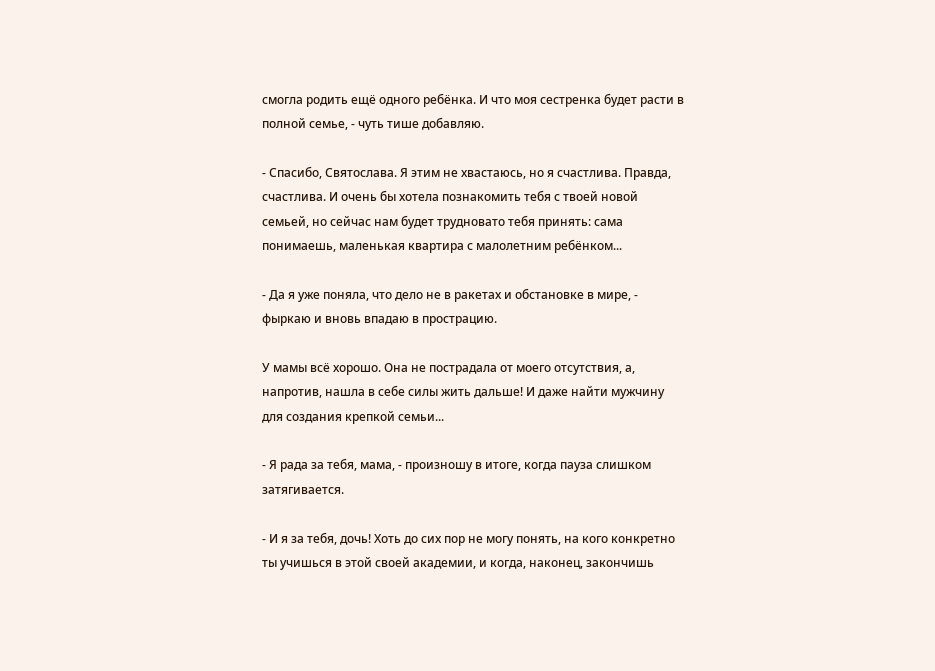смогла родить ещё одного ребёнка. И что моя сестренка будет расти в полной семье, - чуть тише добавляю.

- Спасибо, Святослава. Я этим не хвастаюсь, но я счастлива. Правда, счастлива. И очень бы хотела познакомить тебя с твоей новой семьей, но сейчас нам будет трудновато тебя принять: сама понимаешь, маленькая квартира с малолетним ребёнком...

- Да я уже поняла, что дело не в ракетах и обстановке в мире, - фыркаю и вновь впадаю в прострацию.

У мамы всё хорошо. Она не пострадала от моего отсутствия, а, напротив, нашла в себе силы жить дальше! И даже найти мужчину для создания крепкой семьи...

- Я рада за тебя, мама, - произношу в итоге, когда пауза слишком затягивается.

- И я за тебя, дочь! Хоть до сих пор не могу понять, на кого конкретно ты учишься в этой своей академии, и когда, наконец, закончишь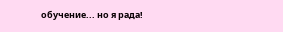обучение... но я рада!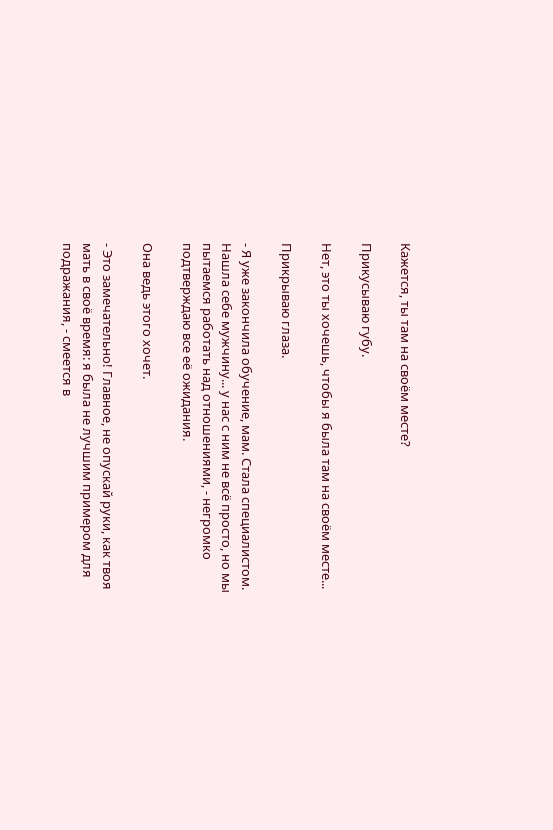Кажется, ты там на своём месте?

Прикусываю губу.

Нет, это ты хочешь, чтобы я была там на своём месте...

Прикрываю глаза.

- Я уже закончила обучение, мам. Стала специалистом. Нашла себе мужчину... у нас с ним не всё просто, но мы пытаемся работать над отношениями, - негромко подтверждаю все её ожидания.

Она ведь этого хочет.

- Это замечательно! Главное, не опускай руки, как твоя мать в своё время: я была не лучшим примером для подражания, - смеется в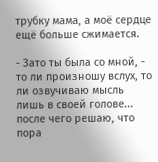трубку мама, а моё сердце ещё больше сжимается.

- Зато ты была со мной, - то ли произношу вслух, то ли озвучиваю мысль лишь в своей голове... после чего решаю, что пора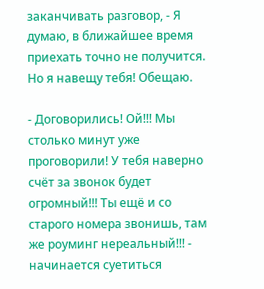заканчивать разговор, - Я думаю, в ближайшее время приехать точно не получится. Но я навещу тебя! Обещаю.

- Договорились! Ой!!! Мы столько минут уже проговорили! У тебя наверно счёт за звонок будет огромный!!! Ты ещё и со старого номера звонишь, там же роуминг нереальный!!! - начинается суетиться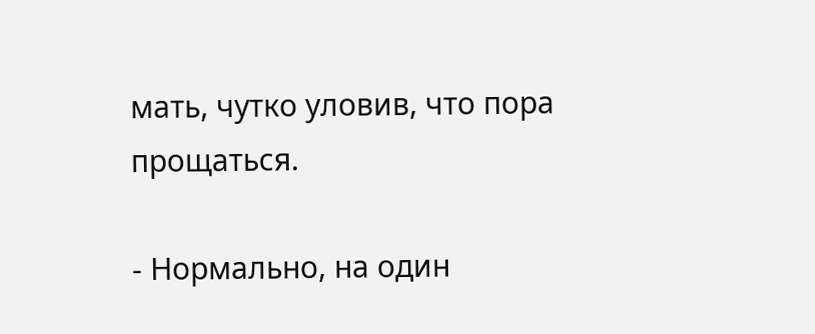мать, чутко уловив, что пора прощаться.

- Нормально, на один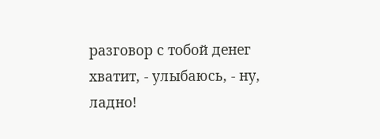разговор с тобой денег хватит, - улыбаюсь, - ну, ладно!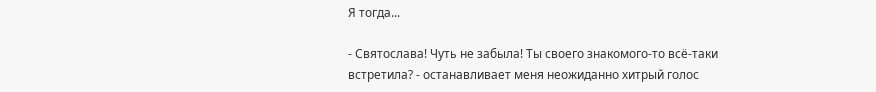Я тогда...

- Святослава! Чуть не забыла! Ты своего знакомого-то всё-таки встретила? - останавливает меня неожиданно хитрый голос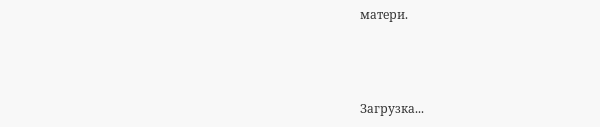матери.



Загрузка...